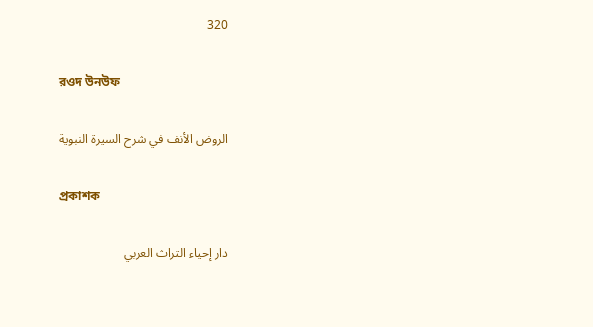320

রওদ উনউফ

الروض الأنف في شرح السيرة النبوية

প্রকাশক

دار إحياء التراث العربي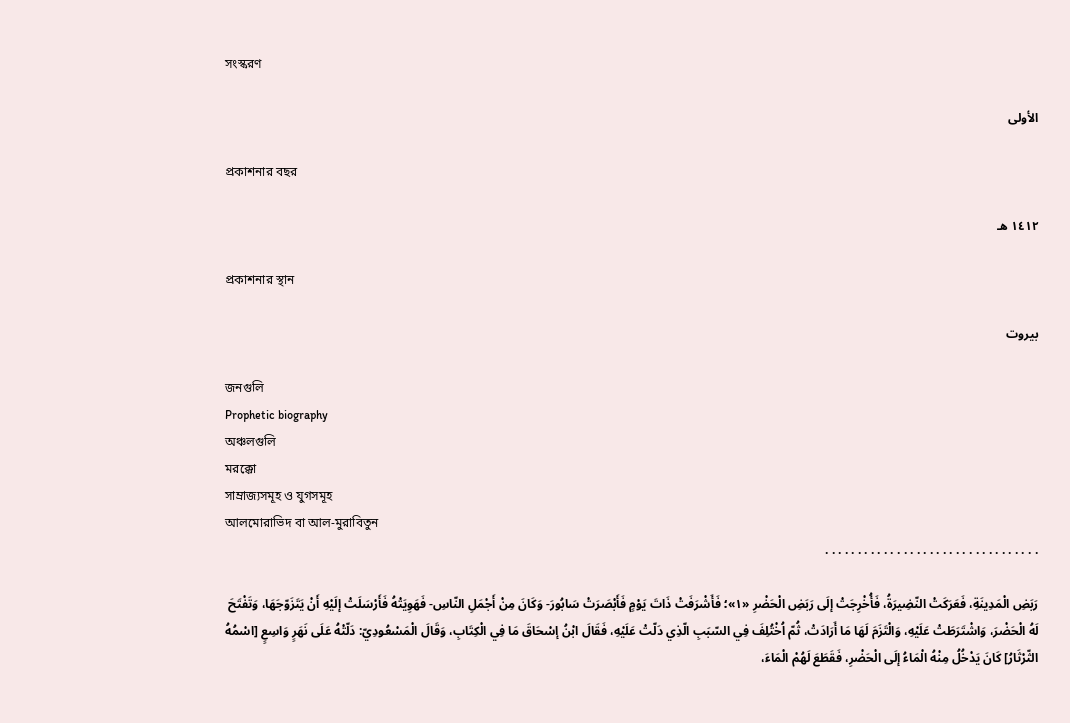সংস্করণ

الأولى

প্রকাশনার বছর

١٤١٢ هـ

প্রকাশনার স্থান

بيروت

জনগুলি
Prophetic biography
অঞ্চলগুলি
মরক্কো
সাম্রাজ্যসমূহ ও যুগসমূহ
আলমোরাভিদ বা আল-মুরাবিতুন
. . . . . . . . . . . . . . . . . . . . . . . . . . . . . . . . .

رَبَضِ الْمَدِينَةِ، فَعَرَكَتْ النّضِيرَةُ، فَأُخْرِجَتْ إلَى رَبَضِ الْحَضْرِ «١»؛ فَأَشْرَفَتْ ذَاتَ يَوْمٍ فَأَبْصَرَتْ سَابُورَ- وَكَانَ مِنْ أَجْمَلِ النّاسِ- فَهَوِيَتْهُ فَأَرْسَلَتْ إلَيْهِ أَنْ يَتَزَوّجَهَا، وَتَفْتَحَ لَهُ الْحَضْرَ، وَاشْتَرَطَتْ عَلَيْهِ، وَالْتَزَمَ لَهَا مَا أَرَادَتْ، ثُمّ اُخْتُلِفَ فِي السّبَبِ الّذِي دَلّتْ عَلَيْهِ، فَقَالَ ابْنُ إسْحَاقَ مَا فِي الْكِتَابِ، وَقَالَ الْمَسْعُودِيّ: دَلّتْهُ عَلَى نَهَرٍ وَاسِعٍ [اسْمُهُ الثّرْثَارُ] كَانَ يَدْخُلُ مِنْهُ الْمَاءُ إلَى الْحَضْرِ، فَقَطَعَ لَهُمْ الْمَاءَ،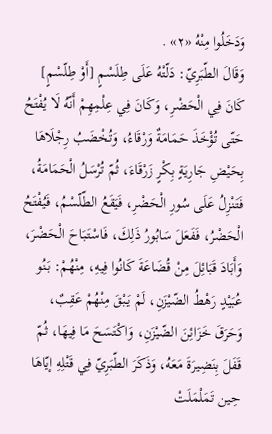وَدَخَلُوا مِنْهُ «٢» .
وَقَالَ الطّبَرِيّ: دَلّتْهُ عَلَى طِلَسْمٍ [أَوْ طِلّسْمٍ] كَانَ فِي الْحَضْرِ، وَكَانَ فِي عِلْمِهِمْ أَنّهُ لَا يُفْتَحُ حَتّى تُؤْخَذَ حَمَامَةٌ وَرْقَاءُ، وَتُخْضَبُ رِجْلَاهَا بِحَيْضِ جَارِيَةٍ بِكْرٍ زَرْقَاءَ، ثُمّ تُرْسَلُ الْحَمَامَةُ، فَتَنْزِلُ عَلَى سُورِ الْحَضْرِ، فَيَقَعُ الطّلّسْمُ، فَيُفْتَحُ الْحَضْرُ، فَفَعَلَ سَابُورُ ذَلِكَ، فَاسْتَبَاحَ الْحَضْرَ، وَأَبَادَ قَبَائِلَ مِنْ قُضَاعَةَ كَانُوا فِيهِ، مِنْهُمْ: بَنُو عُبَيْدٍ رَهْطُ الضّيْزَنِ، لَمْ يَبْقَ مِنْهُمْ عَقِبٌ، وَحَرَقَ خَزَائِنَ الضّيْزَنِ، وَاكْتَسَحَ مَا فِيهَا، ثُمّ قَفَلَ بِنَضِيرَةَ مَعَهُ، وَذَكَرَ الطّبَرِيّ فِي قَتْلِهِ إيّاهَا حِين تَمَلْمَلَتْ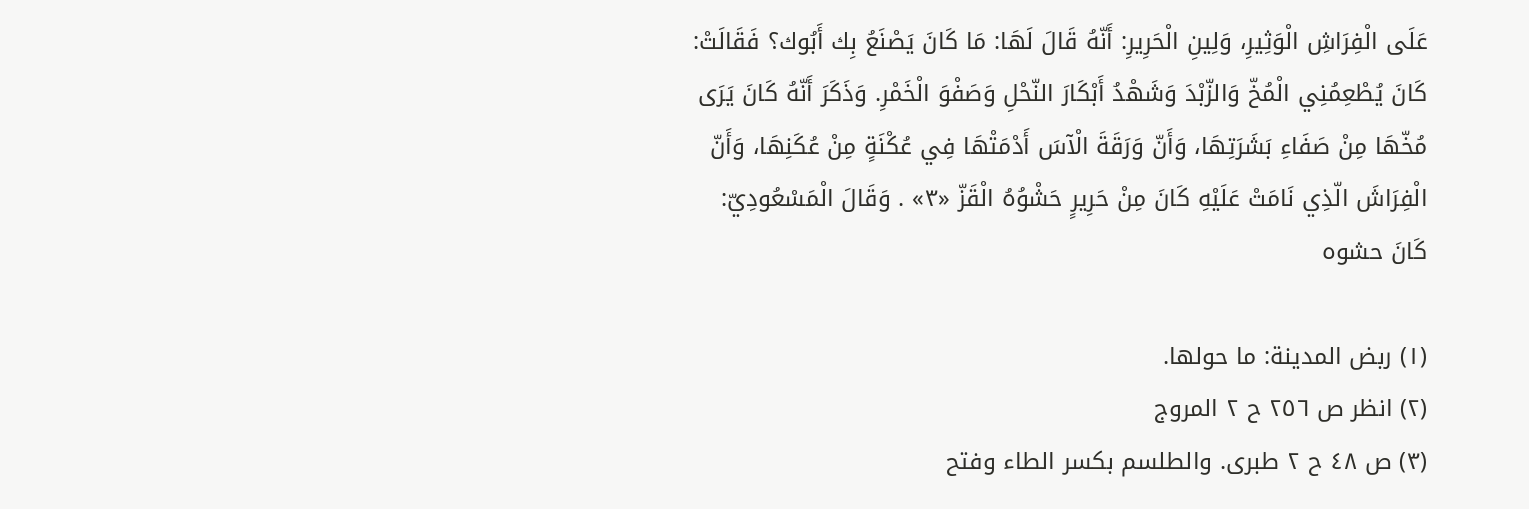عَلَى الْفِرَاشِ الْوَثِيرِ، وَلِينِ الْحَرِيرِ: أَنّهُ قَالَ لَهَا: مَا كَانَ يَصْنَعُ بِك أَبُوك؟ فَقَالَتْ: كَانَ يُطْعِمُنِي الْمُخّ وَالزّبْدَ وَشَهْدُ أَبْكَارَ النّحْلِ وَصَفْوَ الْخَمْرِ. وَذَكَرَ أَنّهُ كَانَ يَرَى مُخّهَا مِنْ صَفَاءِ بَشَرَتِهَا، وَأَنّ وَرَقَةَ الْآسَ أَدْمَتْهَا فِي عُكْنَةٍ مِنْ عُكَنِهَا، وَأَنّ الْفِرَاشَ الّذِي نَامَتْ عَلَيْهِ كَانَ مِنْ حَرِيرٍ حَشْوُهُ الْقَزّ «٣» . وَقَالَ الْمَسْعُودِيّ: كَانَ حشوه

(١) ربض المدينة: ما حولها.
(٢) انظر ص ٢٥٦ ح ٢ المروج
(٣) ص ٤٨ ح ٢ طبرى. والطلسم بكسر الطاء وفتح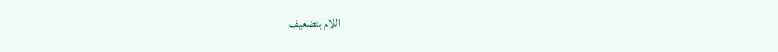اللام بتضعيف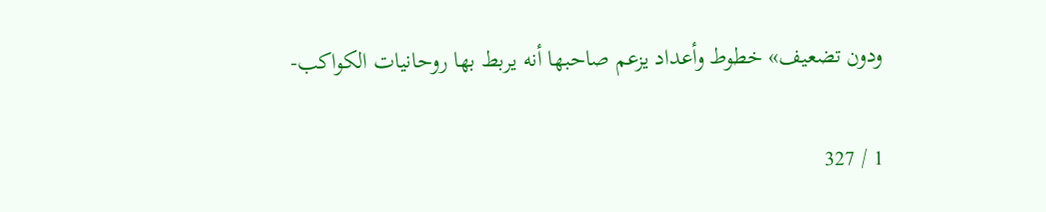ودون تضعيف» خطوط وأعداد يزعم صاحبها أنه يربط بها روحانيات الكواكب-

1 / 327